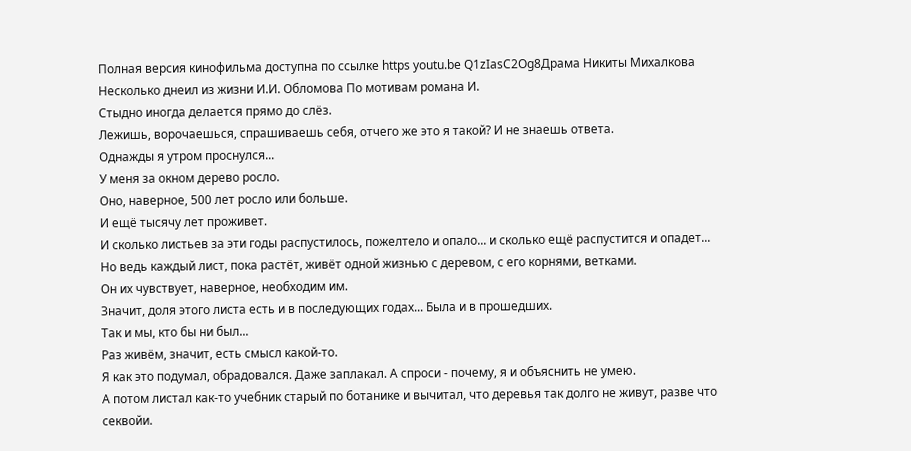Полная версия кинофильма доступна по ссылке https youtu.be Q1zIasC2Og8Драма Никиты Михалкова Несколько днеил из жизни И.И. Обломова По мотивам романа И.
Стыдно иногда делается прямо до слёз.
Лежишь, ворочаешься, спрашиваешь себя, отчего же это я такой? И не знаешь ответа.
Однажды я утром проснулся...
У меня за окном дерево росло.
Оно, наверное, 500 лет росло или больше.
И ещё тысячу лет проживет.
И сколько листьев за эти годы распустилось, пожелтело и опало... и сколько ещё распустится и опадет...
Но ведь каждый лист, пока растёт, живёт одной жизнью с деревом, с его корнями, ветками.
Он их чувствует, наверное, необходим им.
Значит, доля этого листа есть и в последующих годах... Была и в прошедших.
Так и мы, кто бы ни был...
Раз живём, значит, есть смысл какой-то.
Я как это подумал, обрадовался. Даже заплакал. А спроси - почему, я и объяснить не умею.
А потом листал как-то учебник старый по ботанике и вычитал, что деревья так долго не живут, разве что секвойи.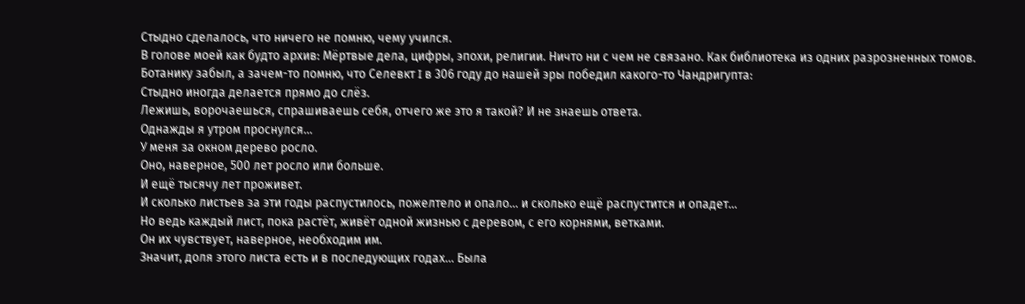Стыдно сделалось, что ничего не помню, чему учился.
В голове моей как будто архив: Мёртвые дела, цифры, эпохи, религии. Ничто ни с чем не связано. Как библиотека из одних разрозненных томов.
Ботанику забыл, а зачем-то помню, что Селевкт I в 306 году до нашей эры победил какого-то Чандригупта:
Стыдно иногда делается прямо до слёз.
Лежишь, ворочаешься, спрашиваешь себя, отчего же это я такой? И не знаешь ответа.
Однажды я утром проснулся...
У меня за окном дерево росло.
Оно, наверное, 500 лет росло или больше.
И ещё тысячу лет проживет.
И сколько листьев за эти годы распустилось, пожелтело и опало... и сколько ещё распустится и опадет...
Но ведь каждый лист, пока растёт, живёт одной жизнью с деревом, с его корнями, ветками.
Он их чувствует, наверное, необходим им.
Значит, доля этого листа есть и в последующих годах... Была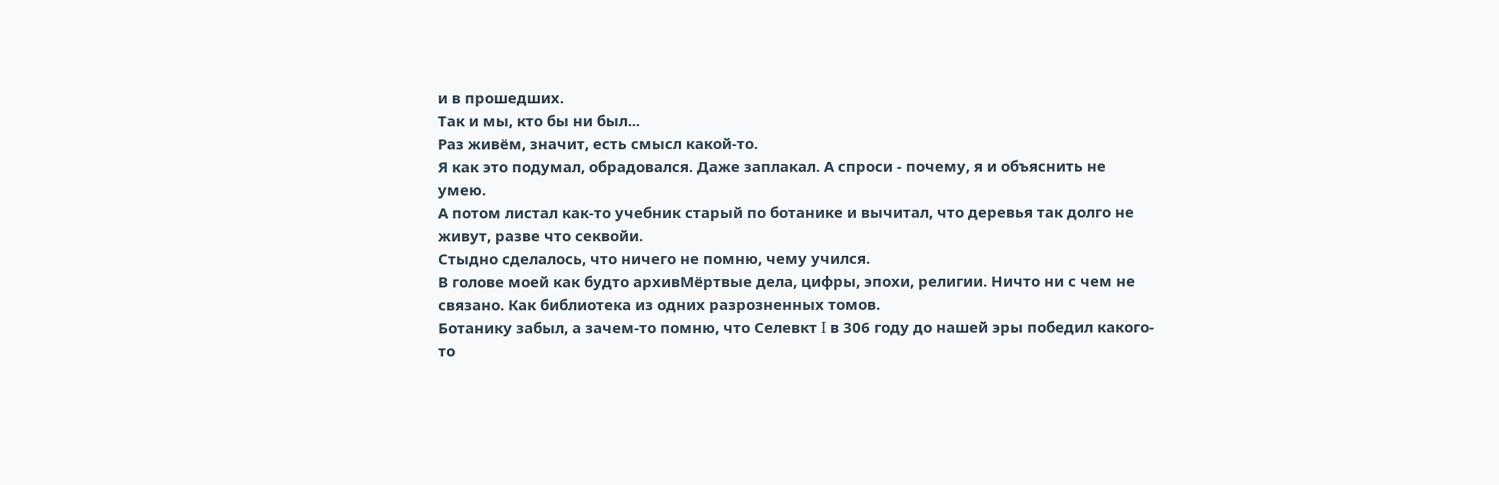и в прошедших.
Так и мы, кто бы ни был...
Раз живём, значит, есть смысл какой-то.
Я как это подумал, обрадовался. Даже заплакал. А спроси - почему, я и объяснить не умею.
А потом листал как-то учебник старый по ботанике и вычитал, что деревья так долго не живут, разве что секвойи.
Стыдно сделалось, что ничего не помню, чему учился.
В голове моей как будто архивМёртвые дела, цифры, эпохи, религии. Ничто ни с чем не связано. Как библиотека из одних разрозненных томов.
Ботанику забыл, а зачем-то помню, что Селевкт I в 306 году до нашей эры победил какого-то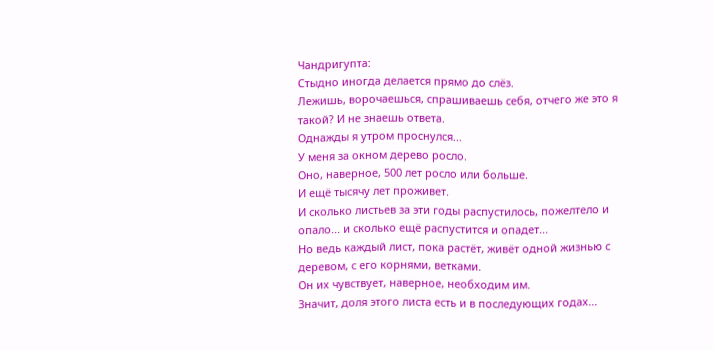Чандригупта:
Стыдно иногда делается прямо до слёз.
Лежишь, ворочаешься, спрашиваешь себя, отчего же это я такой? И не знаешь ответа.
Однажды я утром проснулся...
У меня за окном дерево росло.
Оно, наверное, 500 лет росло или больше.
И ещё тысячу лет проживет.
И сколько листьев за эти годы распустилось, пожелтело и опало... и сколько ещё распустится и опадет...
Но ведь каждый лист, пока растёт, живёт одной жизнью с деревом, с его корнями, ветками.
Он их чувствует, наверное, необходим им.
Значит, доля этого листа есть и в последующих годах...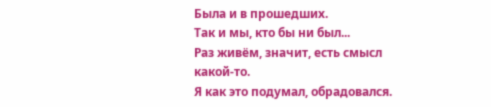Была и в прошедших.
Так и мы, кто бы ни был...
Раз живём, значит, есть смысл какой-то.
Я как это подумал, обрадовался.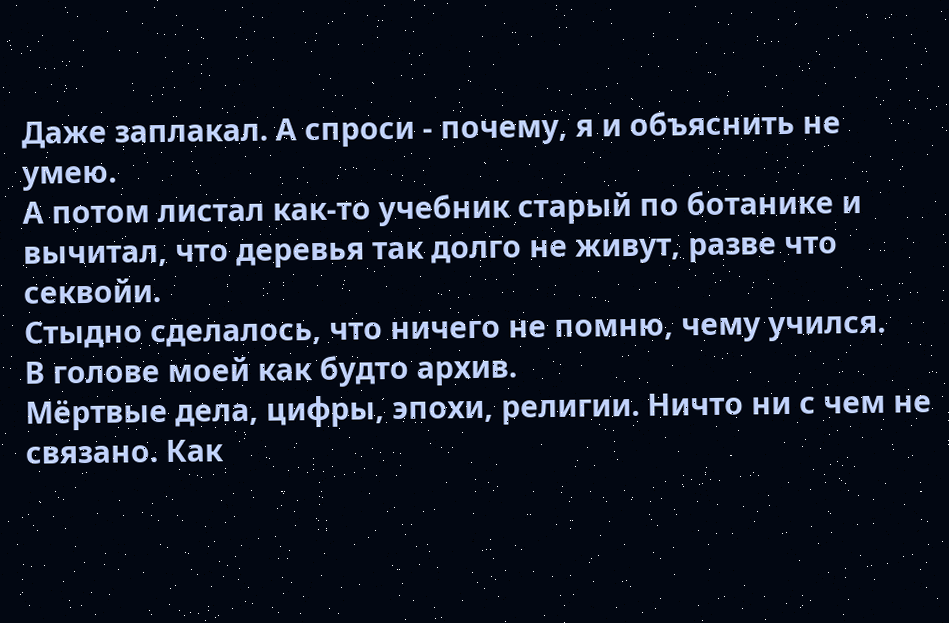Даже заплакал. А спроси - почему, я и объяснить не умею.
А потом листал как-то учебник старый по ботанике и вычитал, что деревья так долго не живут, разве что секвойи.
Стыдно сделалось, что ничего не помню, чему учился.
В голове моей как будто архив.
Мёртвые дела, цифры, эпохи, религии. Ничто ни с чем не связано. Как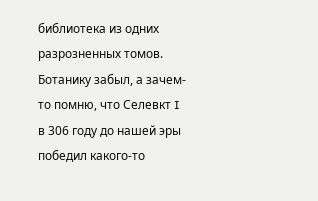библиотека из одних разрозненных томов.
Ботанику забыл, а зачем-то помню, что Селевкт I в 306 году до нашей эры победил какого-то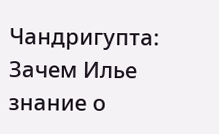Чандригупта:
Зачем Илье знание о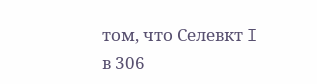том, что Селевкт I в 306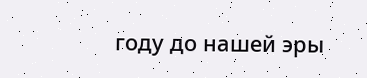году до нашей эры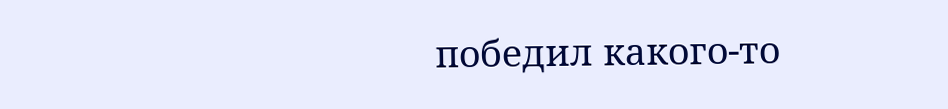победил какого-то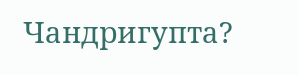Чандригупта?